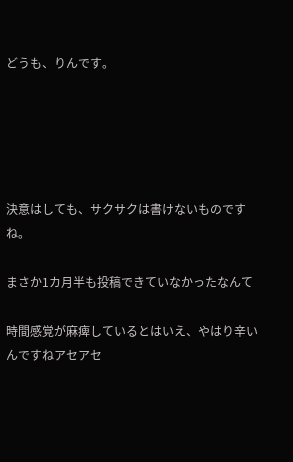どうも、りんです。





決意はしても、サクサクは書けないものですね。

まさか1カ月半も投稿できていなかったなんて

時間感覚が麻痺しているとはいえ、やはり辛いんですねアセアセ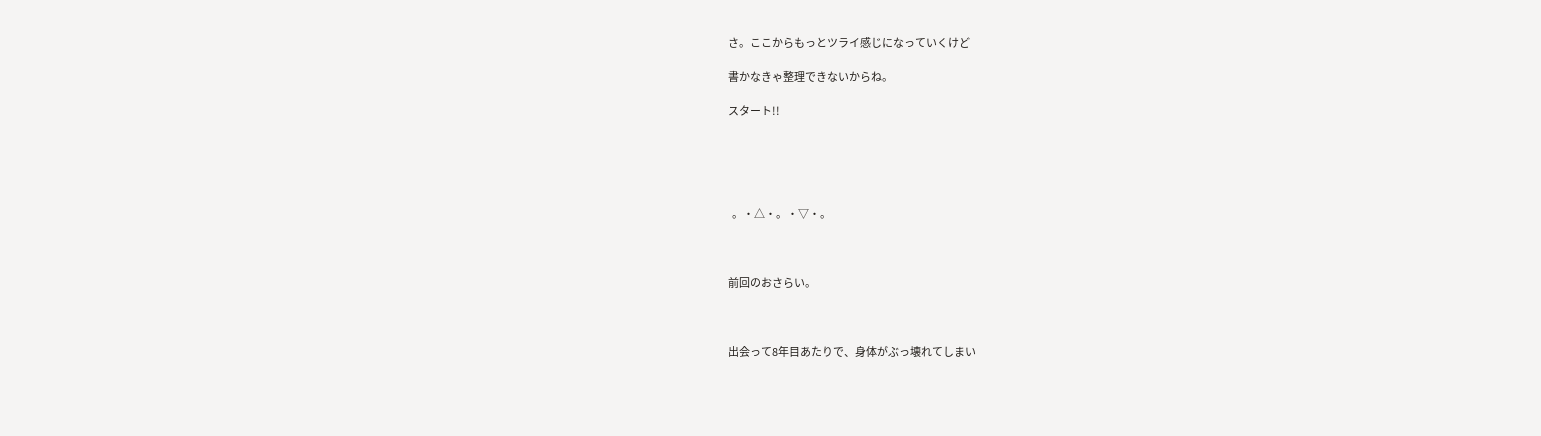さ。ここからもっとツライ感じになっていくけど

書かなきゃ整理できないからね。

スタート!!





  。・△・。・▽・。



前回のおさらい。



出会って8年目あたりで、身体がぶっ壊れてしまい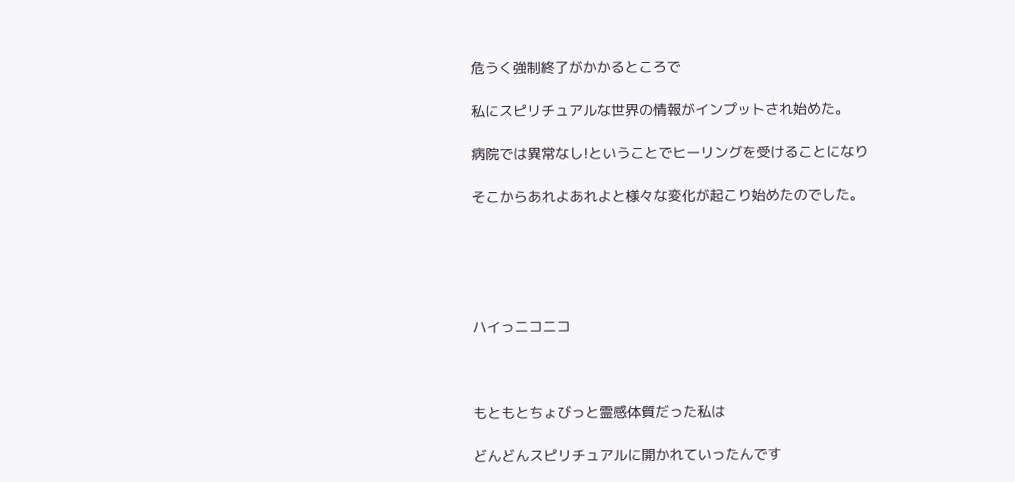危うく強制終了がかかるところで

私にスピリチュアルな世界の情報がインプットされ始めた。

病院では異常なし!ということでヒーリングを受けることになり

そこからあれよあれよと様々な変化が起こり始めたのでした。





ハイっニコニコ



もともとちょびっと霊感体質だった私は

どんどんスピリチュアルに開かれていったんです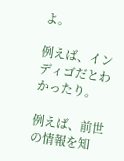よ。

例えば、インディゴだとわかったり。

例えば、前世の情報を知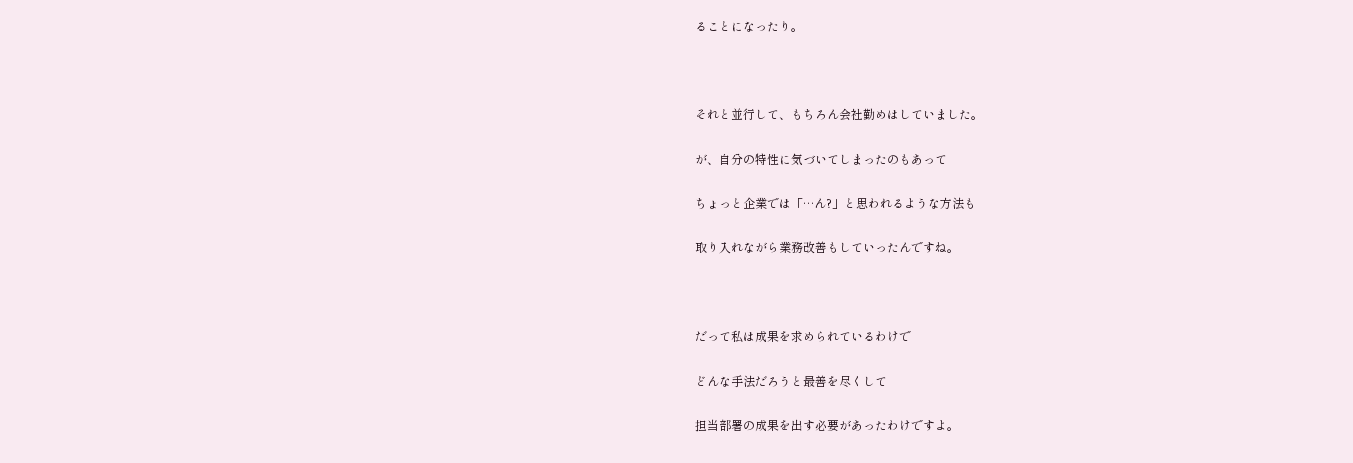ることになったり。



それと並行して、もちろん会社勤めはしていました。

が、自分の特性に気づいてしまったのもあって

ちょっと企業では「…ん?」と思われるような方法も

取り入れながら業務改善もしていったんですね。



だって私は成果を求められているわけで

どんな手法だろうと最善を尽くして

担当部署の成果を出す必要があったわけですよ。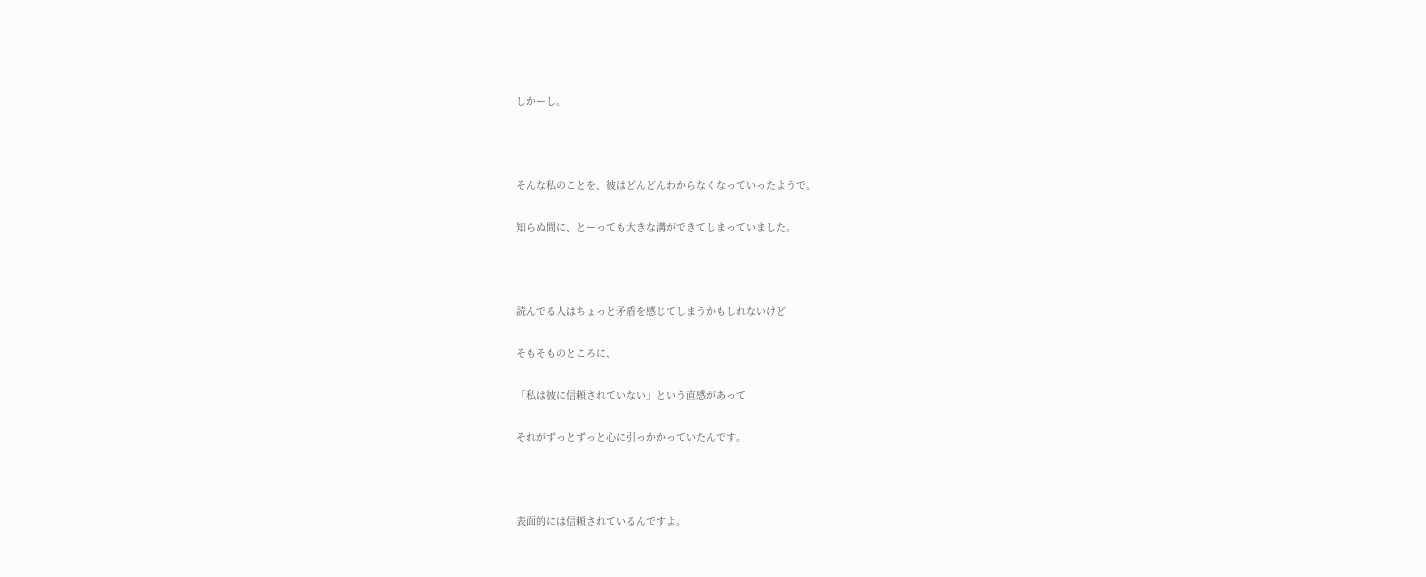しかーし。



そんな私のことを、彼はどんどんわからなくなっていったようで。

知らぬ間に、とーっても大きな溝ができてしまっていました。



読んでる人はちょっと矛盾を感じてしまうかもしれないけど

そもそものところに、

「私は彼に信頼されていない」という直感があって

それがずっとずっと心に引っかかっていたんです。



表面的には信頼されているんですよ。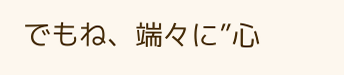でもね、端々に”心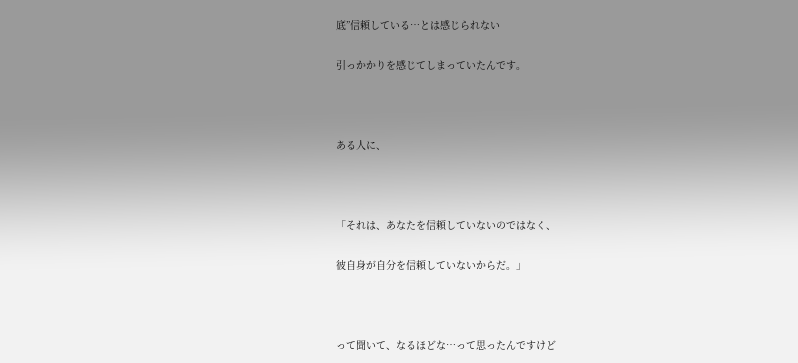底”信頼している…とは感じられない

引っかかりを感じてしまっていたんです。



ある人に、



「それは、あなたを信頼していないのではなく、

彼自身が自分を信頼していないからだ。」



って聞いて、なるほどな…って思ったんですけど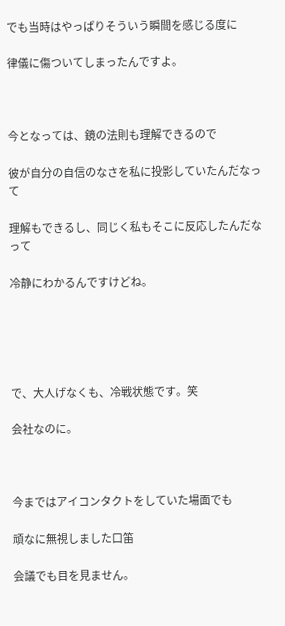でも当時はやっぱりそういう瞬間を感じる度に

律儀に傷ついてしまったんですよ。



今となっては、鏡の法則も理解できるので

彼が自分の自信のなさを私に投影していたんだなって

理解もできるし、同じく私もそこに反応したんだなって

冷静にわかるんですけどね。





で、大人げなくも、冷戦状態です。笑

会社なのに。



今まではアイコンタクトをしていた場面でも

頑なに無視しました口笛

会議でも目を見ません。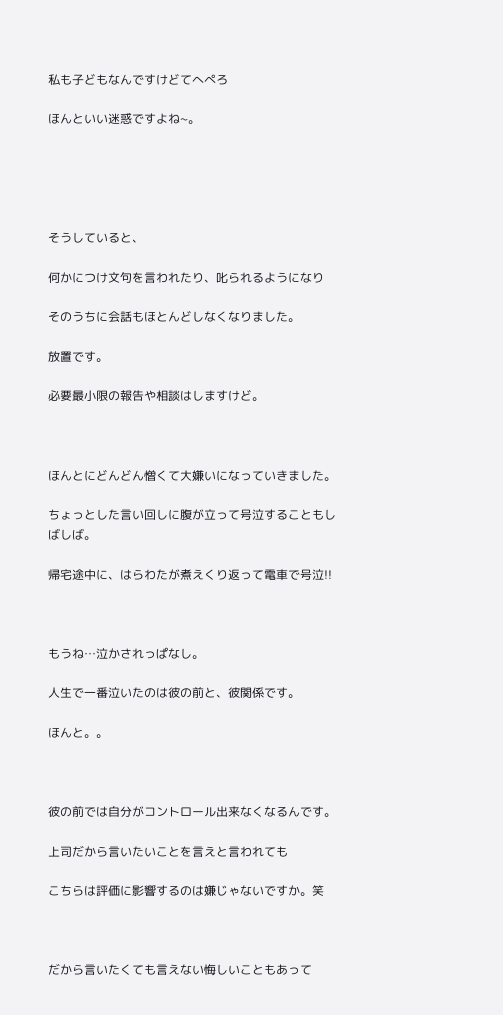私も子どもなんですけどてへぺろ

ほんといい迷惑ですよね~。





そうしていると、

何かにつけ文句を言われたり、叱られるようになり

そのうちに会話もほとんどしなくなりました。

放置です。

必要最小限の報告や相談はしますけど。



ほんとにどんどん憎くて大嫌いになっていきました。

ちょっとした言い回しに腹が立って号泣することもしばしば。

帰宅途中に、はらわたが煮えくり返って電車で号泣!!



もうね…泣かされっぱなし。

人生で一番泣いたのは彼の前と、彼関係です。

ほんと。。



彼の前では自分がコントロール出来なくなるんです。

上司だから言いたいことを言えと言われても

こちらは評価に影響するのは嫌じゃないですか。笑



だから言いたくても言えない悔しいこともあって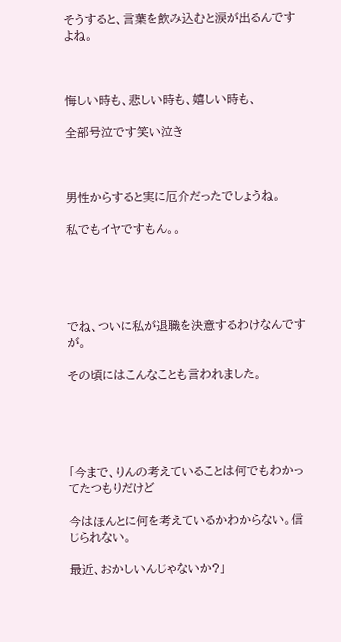そうすると、言葉を飲み込むと涙が出るんですよね。



悔しい時も、悲しい時も、嬉しい時も、

全部号泣です笑い泣き



男性からすると実に厄介だったでしょうね。

私でもイヤですもん。。





でね、ついに私が退職を決意するわけなんですが。

その頃にはこんなことも言われました。





「今まで、りんの考えていることは何でもわかってたつもりだけど

今はほんとに何を考えているかわからない。信じられない。

最近、おかしいんじゃないか?」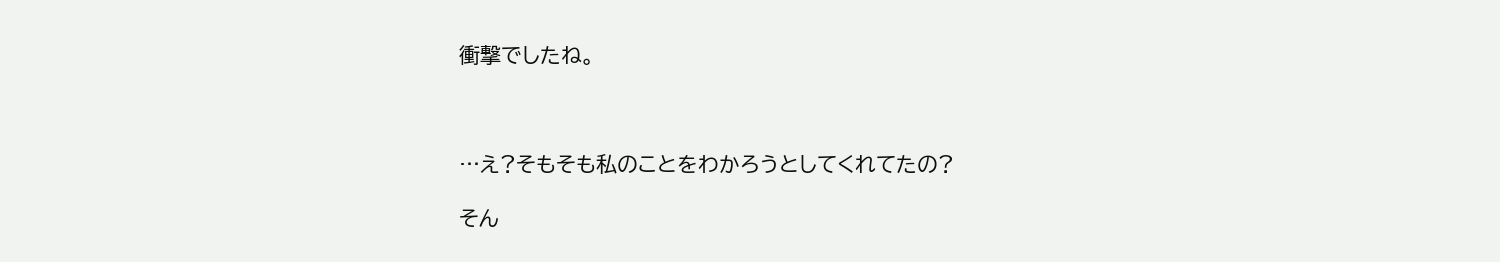衝撃でしたね。



…え?そもそも私のことをわかろうとしてくれてたの?

そん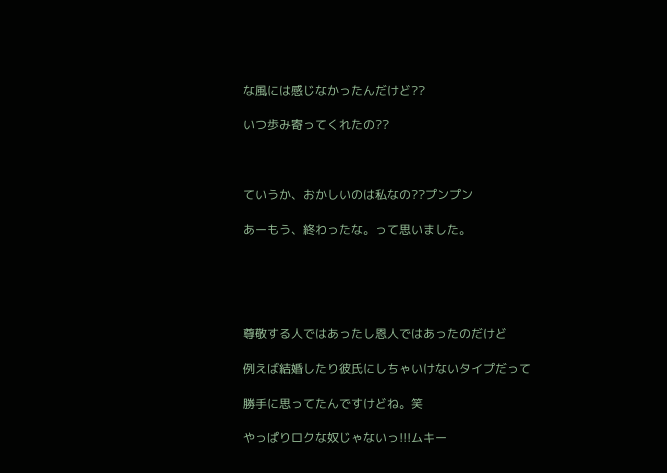な風には感じなかったんだけど??

いつ歩み寄ってくれたの??



ていうか、おかしいのは私なの??プンプン

あーもう、終わったな。って思いました。





尊敬する人ではあったし恩人ではあったのだけど

例えば結婚したり彼氏にしちゃいけないタイプだって

勝手に思ってたんですけどね。笑

やっぱりロクな奴じゃないっ!!!ムキー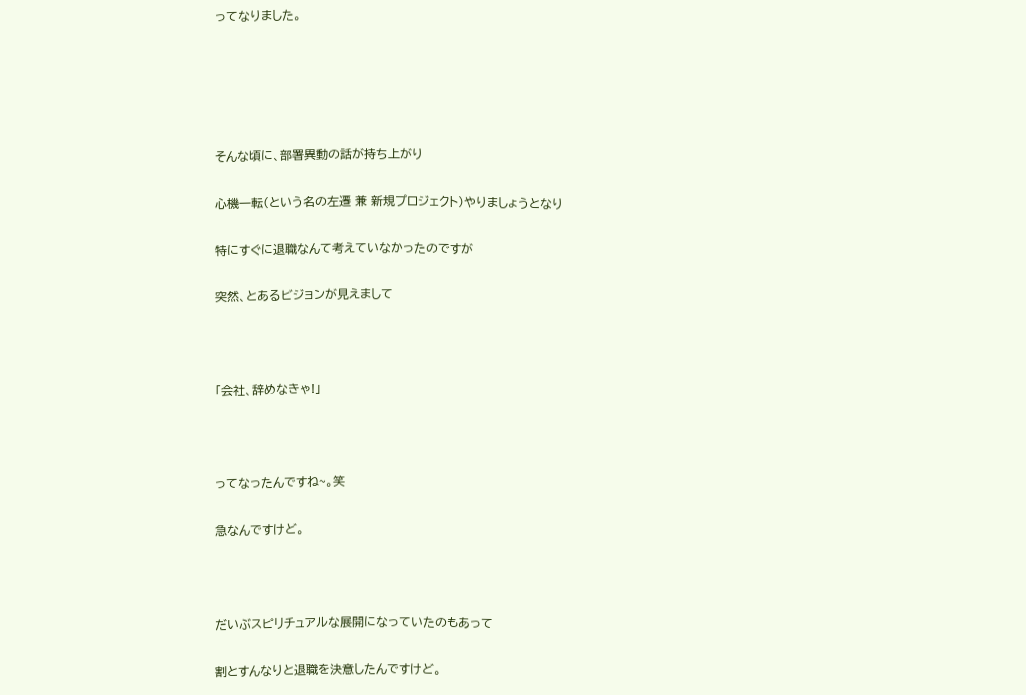ってなりました。





そんな頃に、部署異動の話が持ち上がり

心機一転(という名の左遷 兼 新規プロジェクト)やりましょうとなり

特にすぐに退職なんて考えていなかったのですが

突然、とあるビジョンが見えまして



「会社、辞めなきゃ!」



ってなったんですね~。笑

急なんですけど。



だいぶスピリチュアルな展開になっていたのもあって

割とすんなりと退職を決意したんですけど。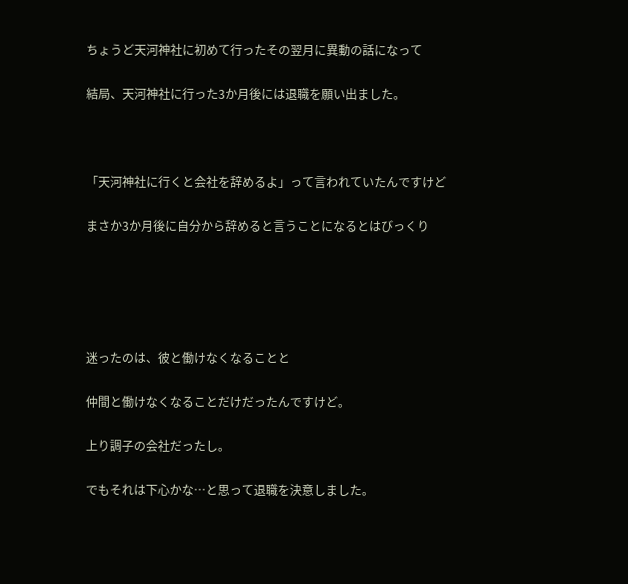ちょうど天河神社に初めて行ったその翌月に異動の話になって

結局、天河神社に行った3か月後には退職を願い出ました。



「天河神社に行くと会社を辞めるよ」って言われていたんですけど

まさか3か月後に自分から辞めると言うことになるとはびっくり





迷ったのは、彼と働けなくなることと

仲間と働けなくなることだけだったんですけど。

上り調子の会社だったし。

でもそれは下心かな…と思って退職を決意しました。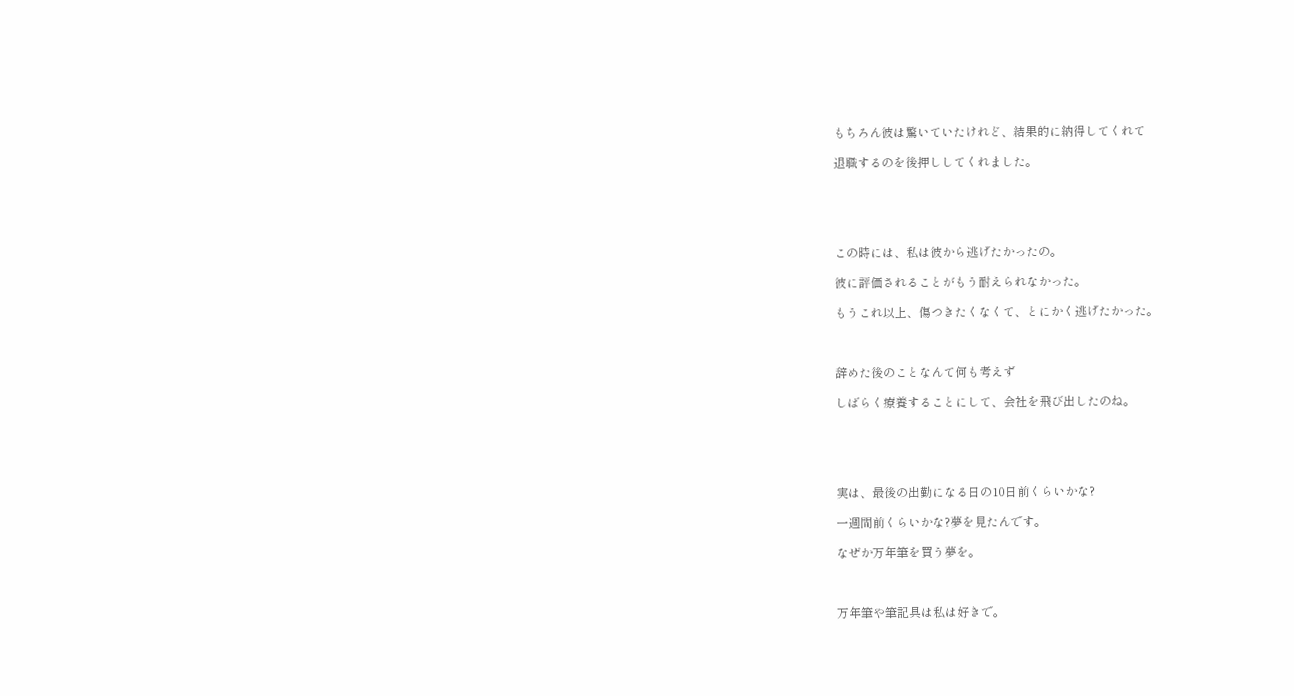もちろん彼は驚いていたけれど、結果的に納得してくれて

退職するのを後押ししてくれました。





この時には、私は彼から逃げたかったの。

彼に評価されることがもう耐えられなかった。

もうこれ以上、傷つきたくなくて、とにかく逃げたかった。



辞めた後のことなんて何も考えず

しばらく療養することにして、会社を飛び出したのね。





実は、最後の出勤になる日の10日前くらいかな?

一週間前くらいかな?夢を見たんです。

なぜか万年筆を買う夢を。



万年筆や筆記具は私は好きで。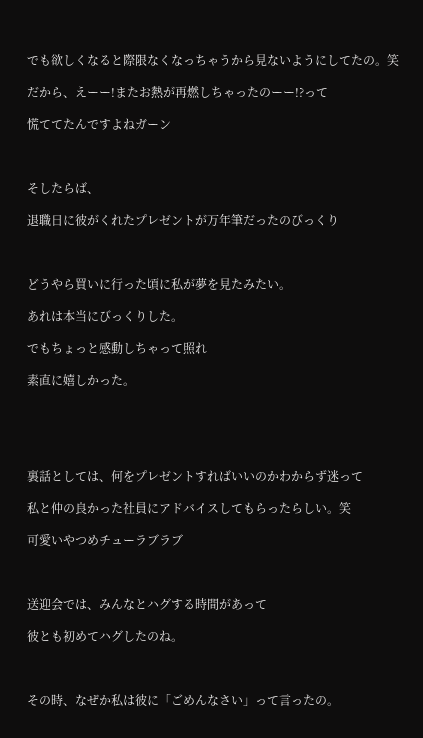でも欲しくなると際限なくなっちゃうから見ないようにしてたの。笑

だから、えーー!またお熱が再燃しちゃったのーー!?って

慌ててたんですよねガーン



そしたらば、

退職日に彼がくれたプレゼントが万年筆だったのびっくり



どうやら買いに行った頃に私が夢を見たみたい。

あれは本当にびっくりした。

でもちょっと感動しちゃって照れ

素直に嬉しかった。





裏話としては、何をプレゼントすればいいのかわからず迷って

私と仲の良かった社員にアドバイスしてもらったらしい。笑

可愛いやつめチューラブラブ



送迎会では、みんなとハグする時間があって

彼とも初めてハグしたのね。



その時、なぜか私は彼に「ごめんなさい」って言ったの。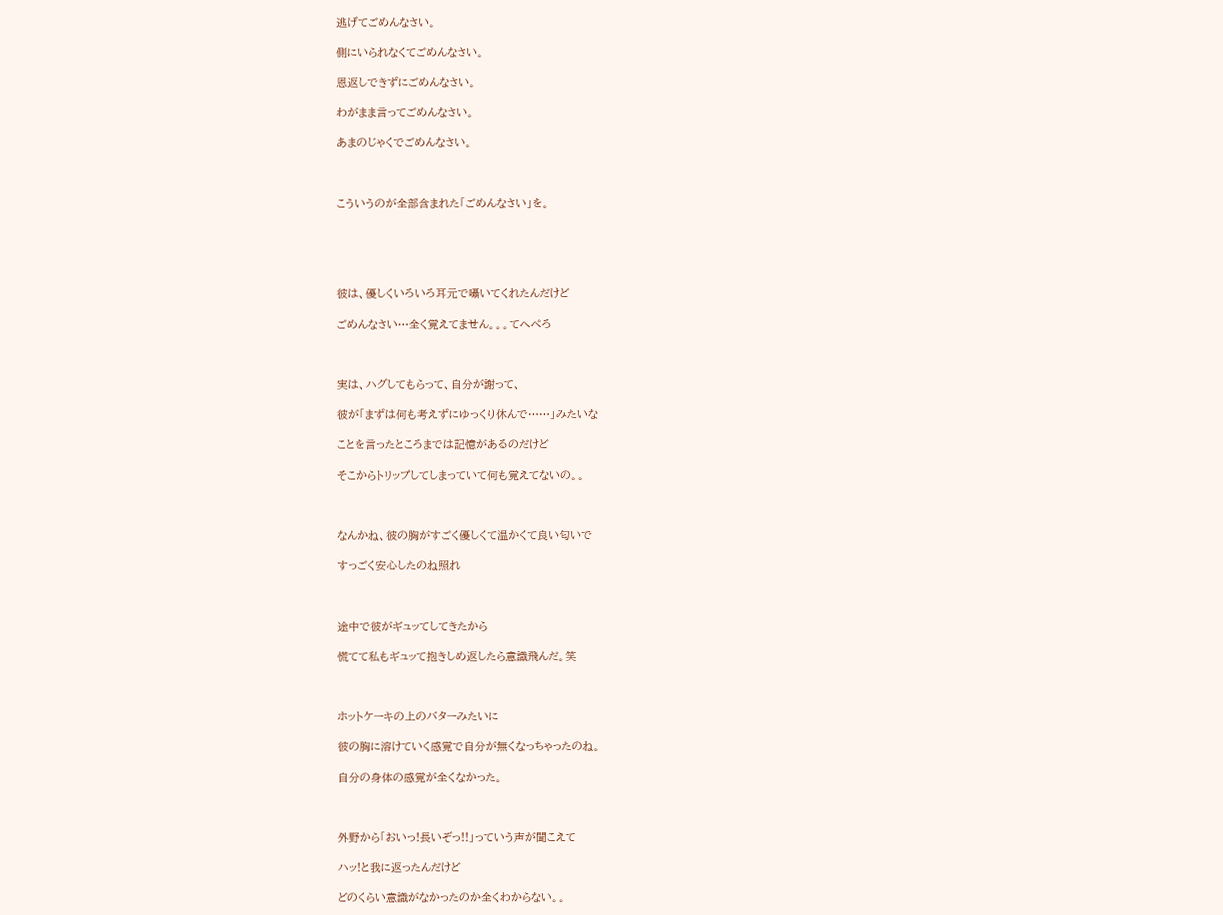逃げてごめんなさい。

側にいられなくてごめんなさい。

恩返しできずにごめんなさい。

わがまま言ってごめんなさい。

あまのじゃくでごめんなさい。



こういうのが全部含まれた「ごめんなさい」を。





彼は、優しくいろいろ耳元で囁いてくれたんだけど

ごめんなさい…全く覚えてません。。。てへぺろ



実は、ハグしてもらって、自分が謝って、

彼が「まずは何も考えずにゆっくり休んで……」みたいな

ことを言ったところまでは記憶があるのだけど

そこからトリップしてしまっていて何も覚えてないの。。



なんかね、彼の胸がすごく優しくて温かくて良い匂いで

すっごく安心したのね照れ



途中で彼がギュッてしてきたから

慌てて私もギュッて抱きしめ返したら意識飛んだ。笑



ホットケーキの上のバターみたいに

彼の胸に溶けていく感覚で自分が無くなっちゃったのね。

自分の身体の感覚が全くなかった。



外野から「おいっ!長いぞっ!!」っていう声が聞こえて

ハッ!と我に返ったんだけど

どのくらい意識がなかったのか全くわからない。。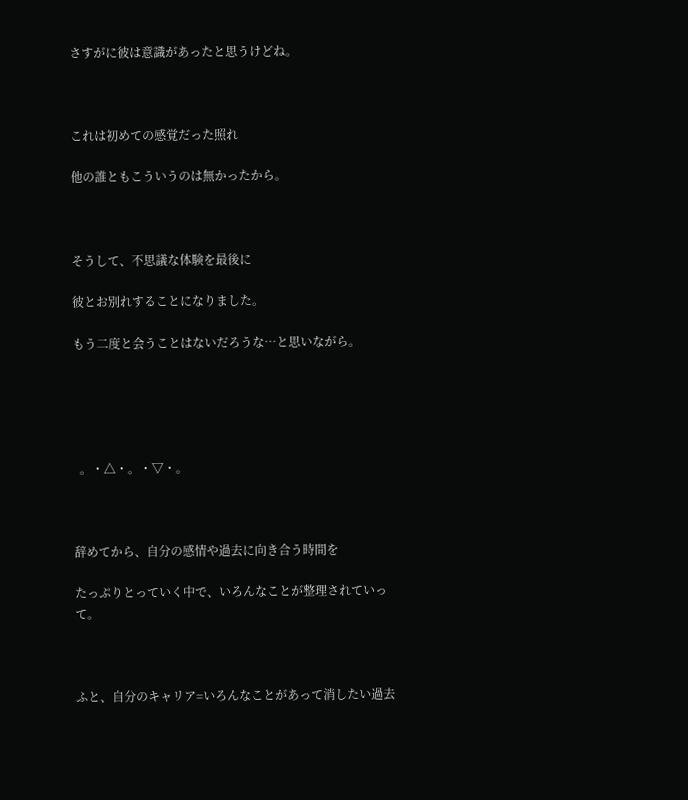さすがに彼は意識があったと思うけどね。



これは初めての感覚だった照れ

他の誰ともこういうのは無かったから。



そうして、不思議な体験を最後に

彼とお別れすることになりました。

もう二度と会うことはないだろうな…と思いながら。





  。・△・。・▽・。



辞めてから、自分の感情や過去に向き合う時間を

たっぷりとっていく中で、いろんなことが整理されていって。



ふと、自分のキャリア=いろんなことがあって消したい過去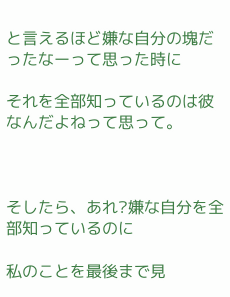と言えるほど嫌な自分の塊だったなーって思った時に

それを全部知っているのは彼なんだよねって思って。



そしたら、あれ?嫌な自分を全部知っているのに

私のことを最後まで見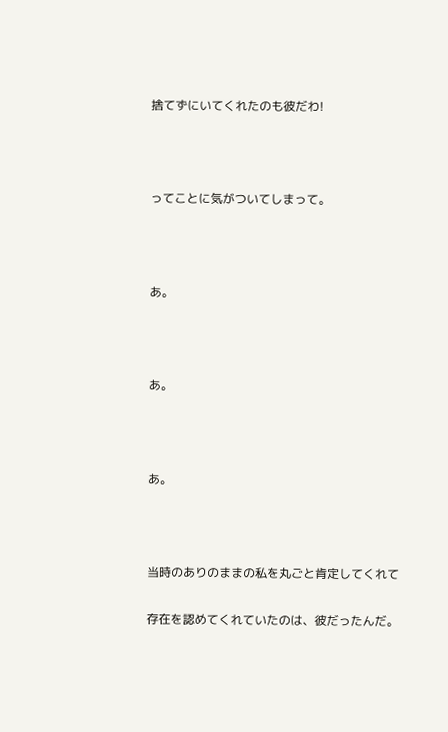捨てずにいてくれたのも彼だわ!



ってことに気がついてしまって。



あ。



あ。



あ。



当時のありのままの私を丸ごと肯定してくれて

存在を認めてくれていたのは、彼だったんだ。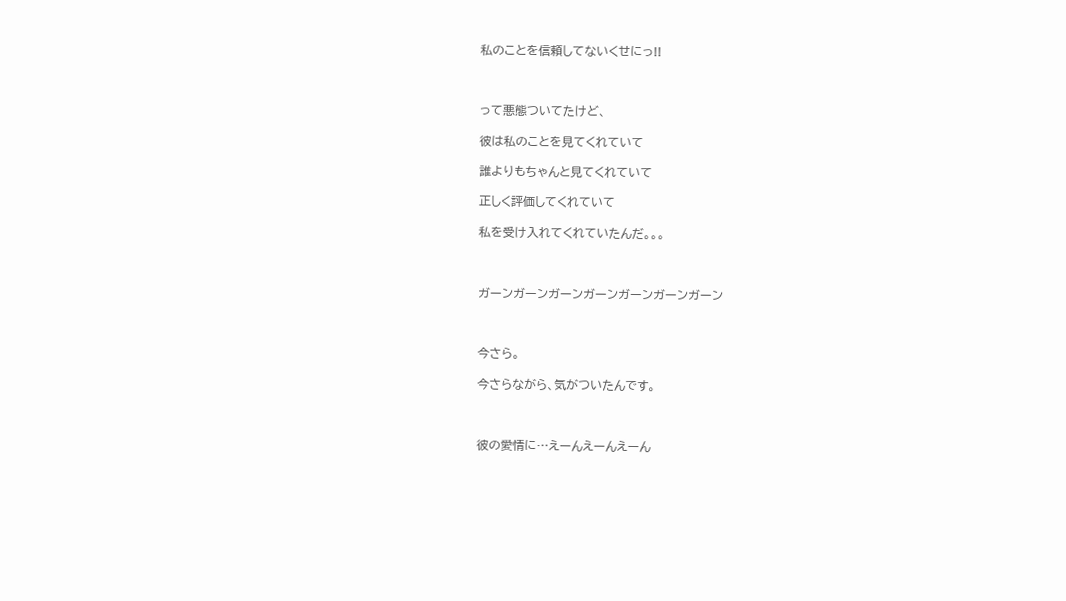私のことを信頼してないくせにっ!!



って悪態ついてたけど、

彼は私のことを見てくれていて

誰よりもちゃんと見てくれていて

正しく評価してくれていて

私を受け入れてくれていたんだ。。。



ガーンガーンガーンガーンガーンガーンガーン



今さら。

今さらながら、気がついたんです。



彼の愛情に…えーんえーんえーん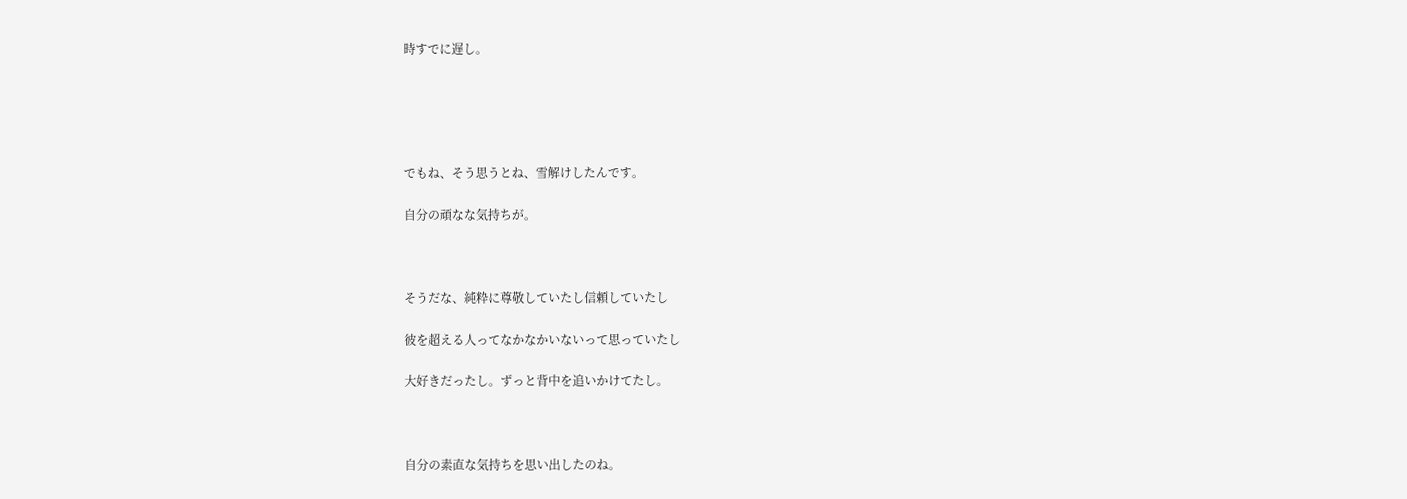時すでに遅し。





でもね、そう思うとね、雪解けしたんです。

自分の頑なな気持ちが。



そうだな、純粋に尊敬していたし信頼していたし

彼を超える人ってなかなかいないって思っていたし

大好きだったし。ずっと背中を追いかけてたし。



自分の素直な気持ちを思い出したのね。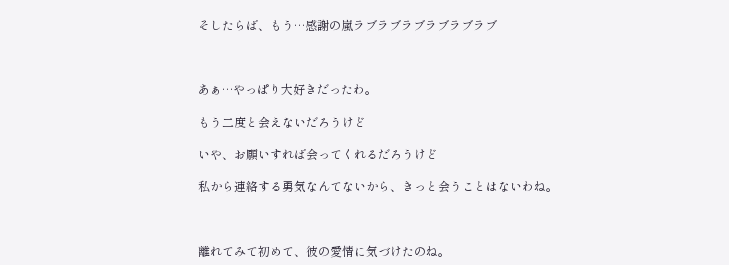そしたらば、もう…感謝の嵐ラブラブラブラブラブラブ



あぁ…やっぱり大好きだったわ。

もう二度と会えないだろうけど

いや、お願いすれば会ってくれるだろうけど

私から連絡する勇気なんてないから、きっと会うことはないわね。



離れてみて初めて、彼の愛情に気づけたのね。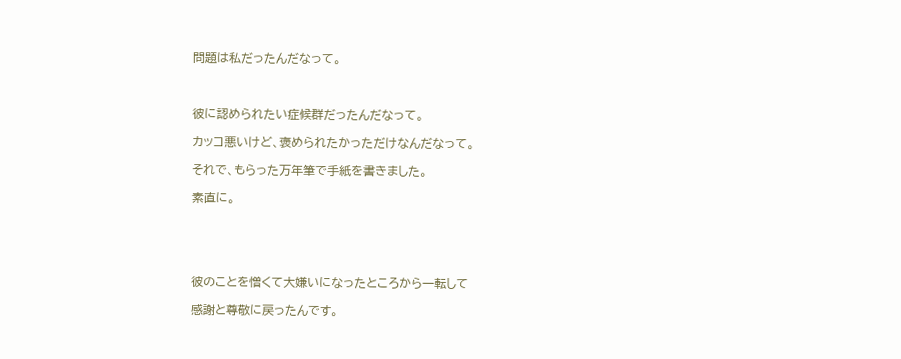問題は私だったんだなって。



彼に認められたい症候群だったんだなって。

カッコ悪いけど、褒められたかっただけなんだなって。

それで、もらった万年筆で手紙を書きました。

素直に。





彼のことを憎くて大嫌いになったところから一転して

感謝と尊敬に戻ったんです。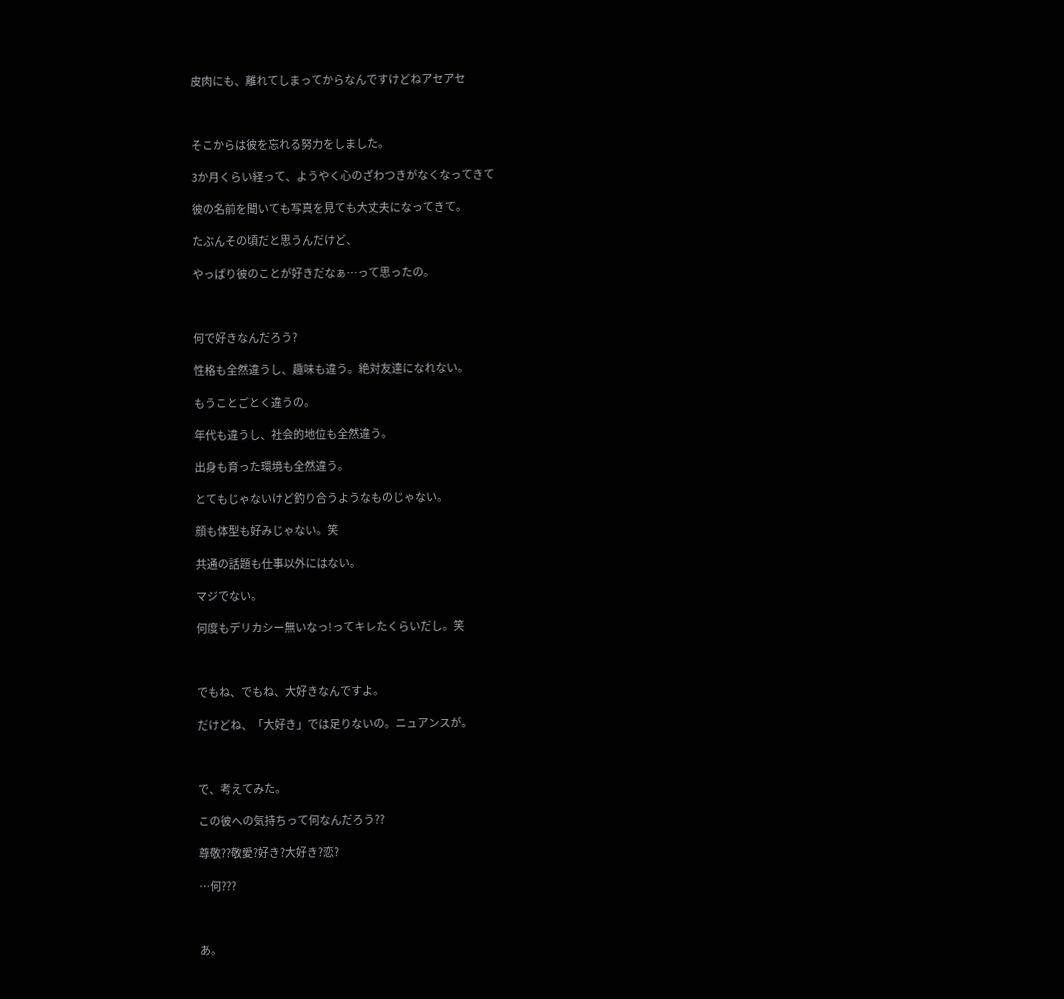皮肉にも、離れてしまってからなんですけどねアセアセ



そこからは彼を忘れる努力をしました。

3か月くらい経って、ようやく心のざわつきがなくなってきて

彼の名前を聞いても写真を見ても大丈夫になってきて。

たぶんその頃だと思うんだけど、

やっぱり彼のことが好きだなぁ…って思ったの。



何で好きなんだろう?

性格も全然違うし、趣味も違う。絶対友達になれない。

もうことごとく違うの。

年代も違うし、社会的地位も全然違う。

出身も育った環境も全然違う。

とてもじゃないけど釣り合うようなものじゃない。

顔も体型も好みじゃない。笑

共通の話題も仕事以外にはない。

マジでない。

何度もデリカシー無いなっ!ってキレたくらいだし。笑



でもね、でもね、大好きなんですよ。

だけどね、「大好き」では足りないの。ニュアンスが。



で、考えてみた。

この彼への気持ちって何なんだろう??

尊敬??敬愛?好き?大好き?恋?

…何???



あ。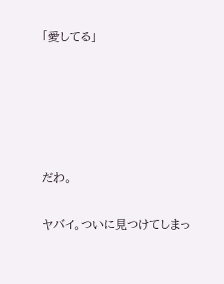「愛してる」





だわ。

ヤバイ。ついに見つけてしまっ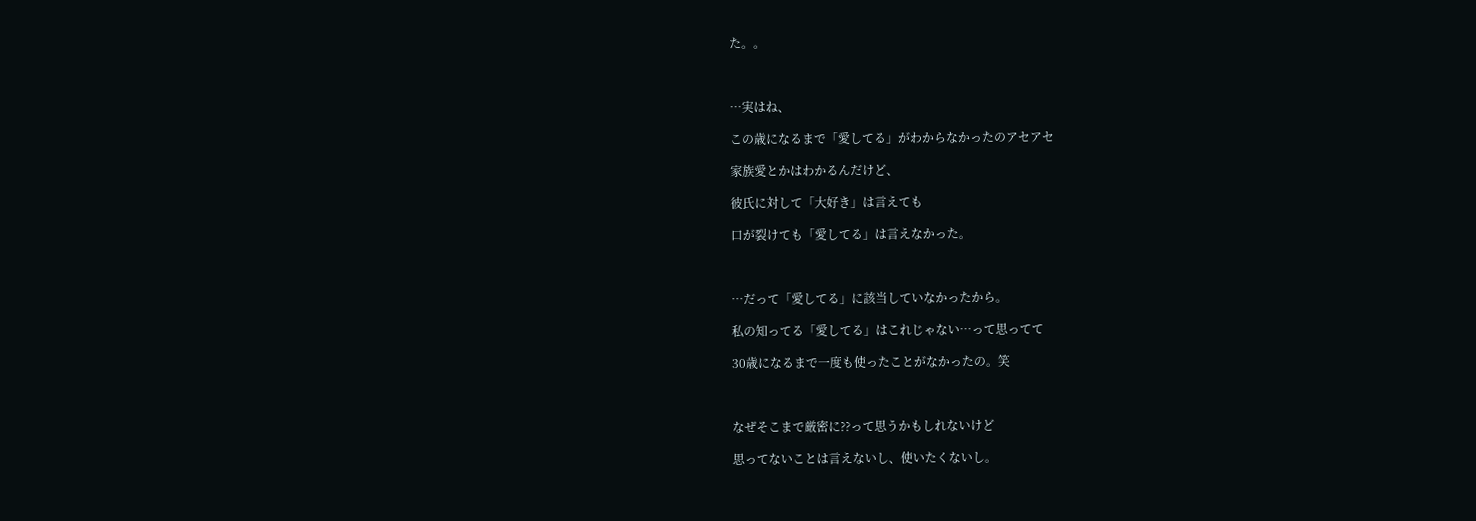た。。



…実はね、

この歳になるまで「愛してる」がわからなかったのアセアセ

家族愛とかはわかるんだけど、

彼氏に対して「大好き」は言えても

口が裂けても「愛してる」は言えなかった。



…だって「愛してる」に該当していなかったから。

私の知ってる「愛してる」はこれじゃない…って思ってて

30歳になるまで一度も使ったことがなかったの。笑



なぜそこまで厳密に??って思うかもしれないけど

思ってないことは言えないし、使いたくないし。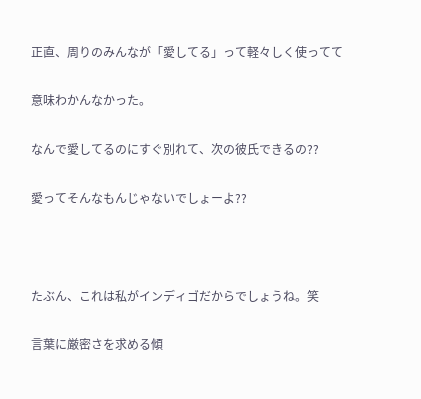正直、周りのみんなが「愛してる」って軽々しく使ってて

意味わかんなかった。

なんで愛してるのにすぐ別れて、次の彼氏できるの??

愛ってそんなもんじゃないでしょーよ??



たぶん、これは私がインディゴだからでしょうね。笑

言葉に厳密さを求める傾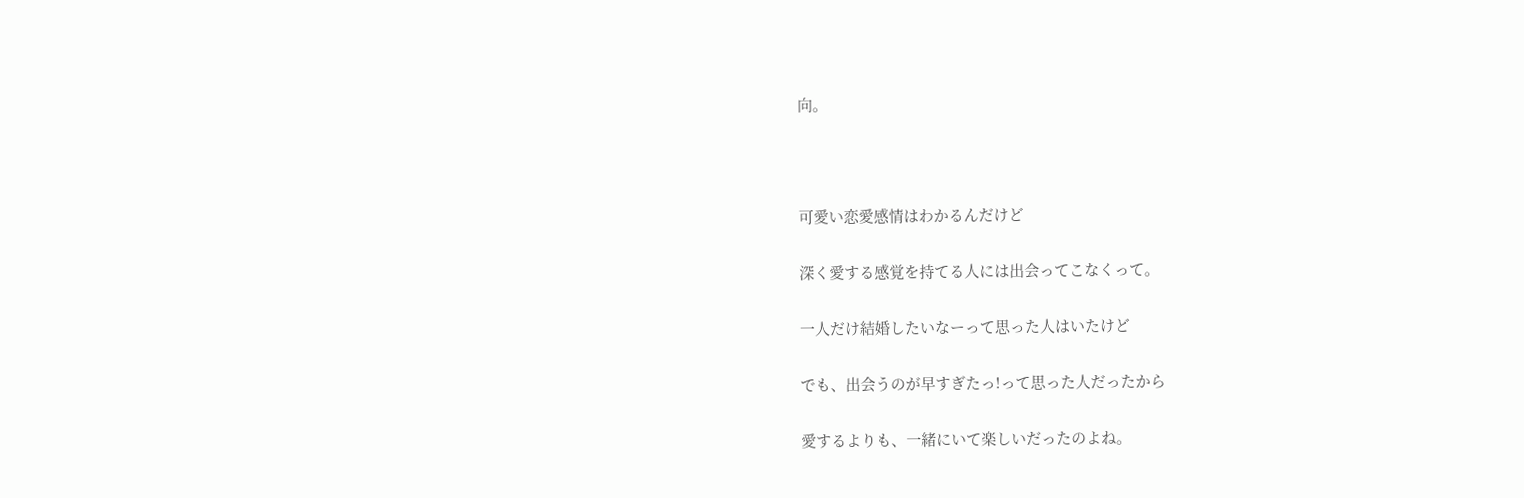向。



可愛い恋愛感情はわかるんだけど

深く愛する感覚を持てる人には出会ってこなくって。

一人だけ結婚したいなーって思った人はいたけど

でも、出会うのが早すぎたっ!って思った人だったから

愛するよりも、一緒にいて楽しいだったのよね。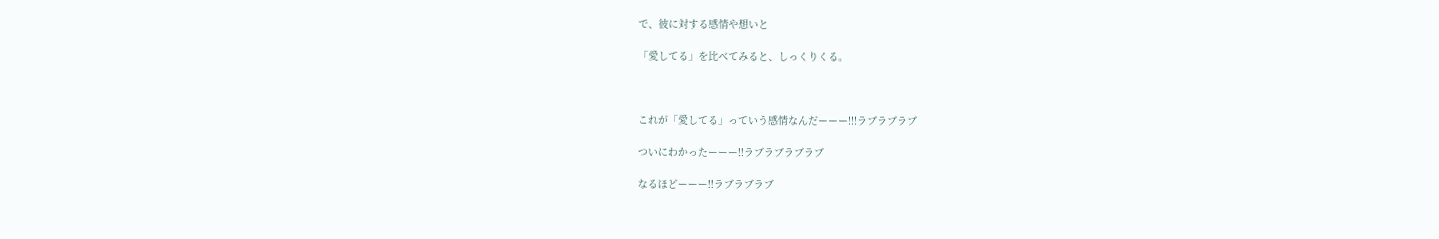で、彼に対する感情や想いと

「愛してる」を比べてみると、しっくりくる。



これが「愛してる」っていう感情なんだーーー!!!ラブラブラブ

ついにわかったーーー!!ラブラブラブラブ

なるほどーーー!!ラブラブラブ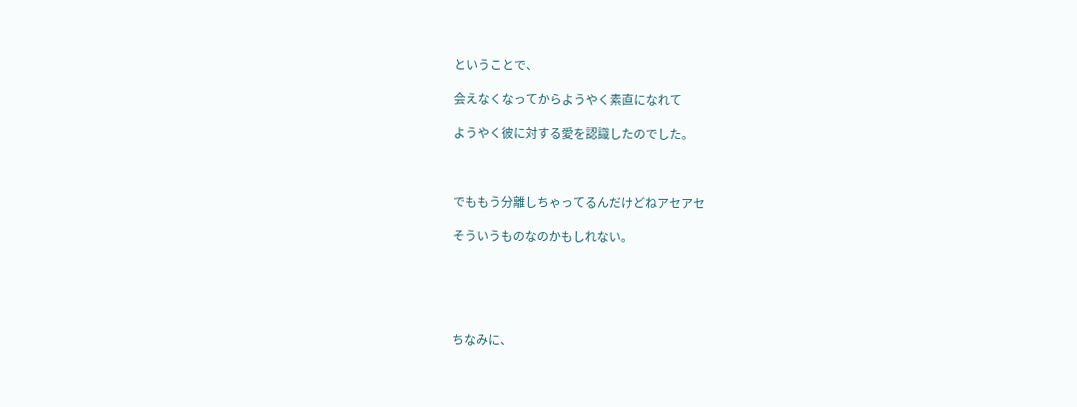ということで、

会えなくなってからようやく素直になれて

ようやく彼に対する愛を認識したのでした。



でももう分離しちゃってるんだけどねアセアセ

そういうものなのかもしれない。





ちなみに、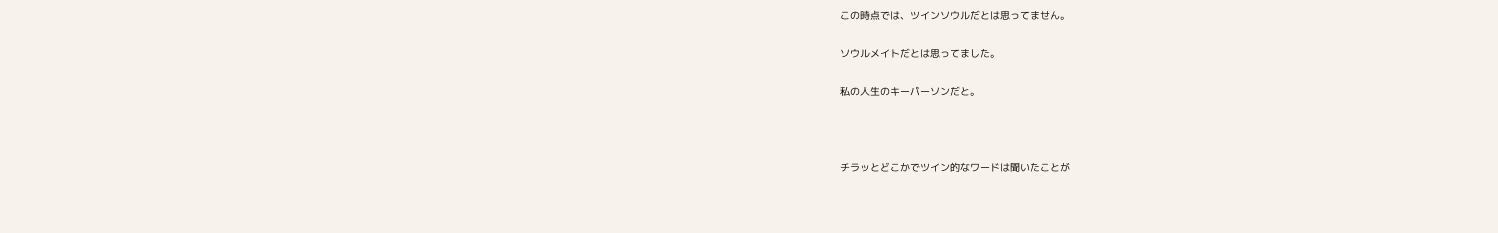この時点では、ツインソウルだとは思ってません。

ソウルメイトだとは思ってました。

私の人生のキーパーソンだと。



チラッとどこかでツイン的なワードは聞いたことが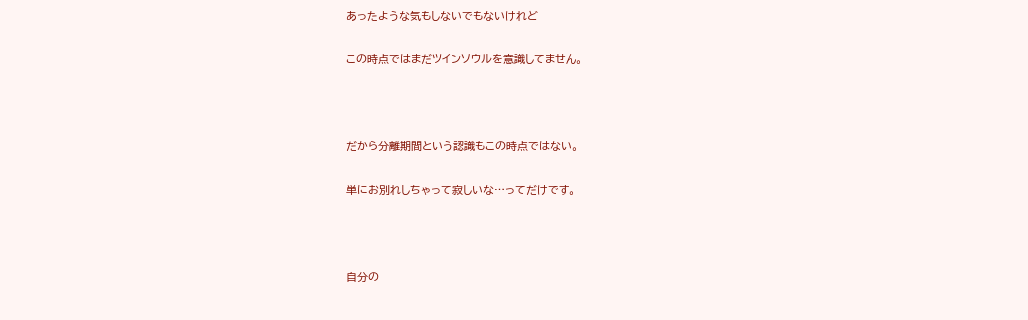あったような気もしないでもないけれど

この時点ではまだツインソウルを意識してません。



だから分離期間という認識もこの時点ではない。

単にお別れしちゃって寂しいな…ってだけです。



自分の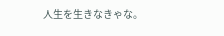人生を生きなきゃな。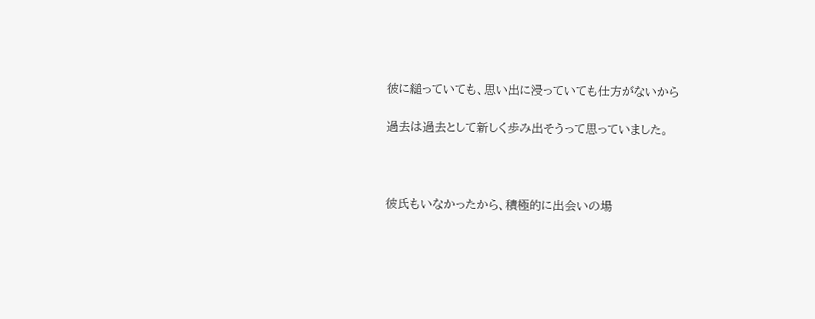彼に縋っていても、思い出に浸っていても仕方がないから

過去は過去として新しく歩み出そうって思っていました。



彼氏もいなかったから、積極的に出会いの場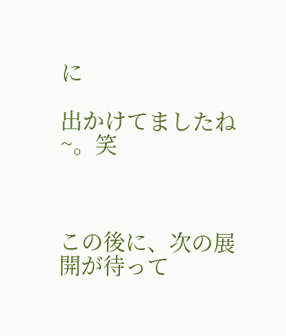に

出かけてましたね~。笑



この後に、次の展開が待って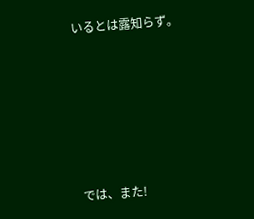いるとは露知らず。







では、また!